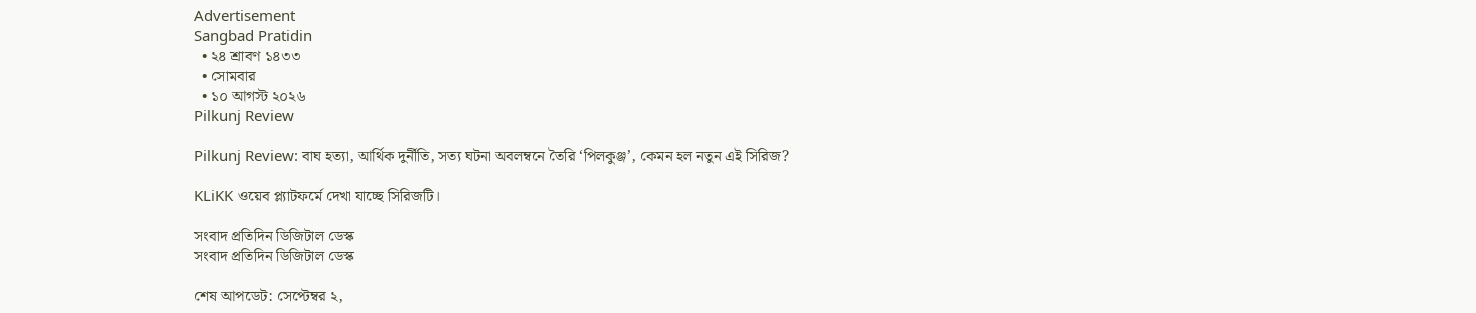Advertisement
Sangbad Pratidin
  • ২৪ শ্রাবণ ১৪৩৩
  • সোমবার
  • ১০ আগস্ট ২০২৬
Pilkunj Review

Pilkunj Review: বাঘ হত্যা, আর্থিক দুর্নীতি, সত্য ঘটনা অবলম্বনে তৈরি ‘পিলকুঞ্জ’, কেমন হল নতুন এই সিরিজ?

KLiKK ওয়েব প্ল্যাটফর্মে দেখা যাচ্ছে সিরিজটি।

সংবাদ প্রতিদিন ডিজিটাল ডেস্ক
সংবাদ প্রতিদিন ডিজিটাল ডেস্ক

শেষ আপডেট: সেপ্টেম্বর ২,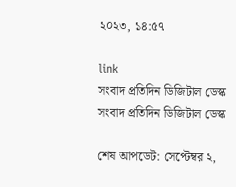২০২৩, ১৪:৫৭

link
সংবাদ প্রতিদিন ডিজিটাল ডেস্ক
সংবাদ প্রতিদিন ডিজিটাল ডেস্ক

শেষ আপডেট: সেপ্টেম্বর ২,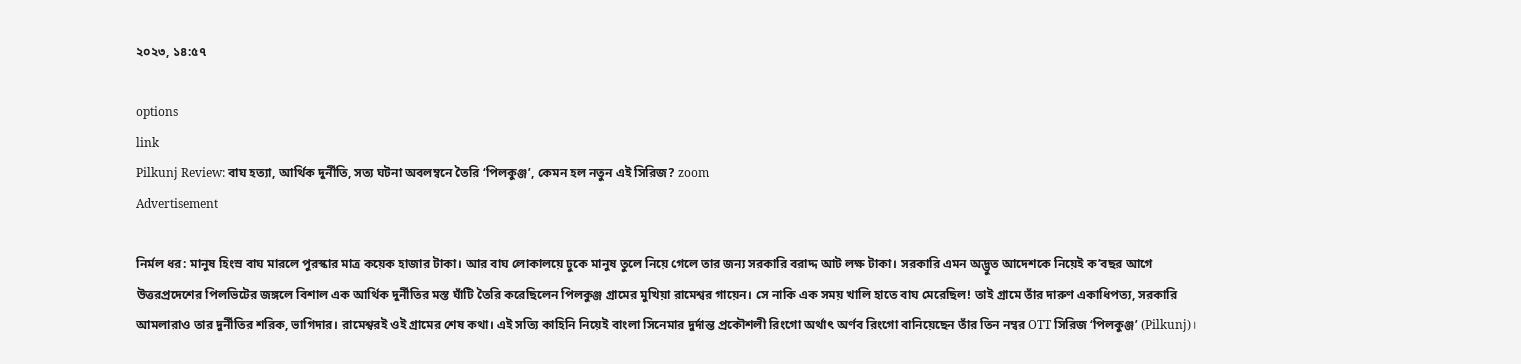২০২৩, ১৪:৫৭

options
link
Pilkunj Review: বাঘ হত্যা, আর্থিক দুর্নীতি, সত্য ঘটনা অবলম্বনে তৈরি ‘পিলকুঞ্জ’, কেমন হল নতুন এই সিরিজ? zoom
Advertisement

নির্মল ধর: মানুষ হিংস্র বাঘ মারলে পুরস্কার মাত্র কয়েক হাজার টাকা। আর বাঘ লোকালয়ে ঢুকে মানুষ তুলে নিয়ে গেলে তার জন্য সরকারি বরাদ্দ আট লক্ষ টাকা। সরকারি এমন অদ্ভুত আদেশকে নিয়েই ক’বছর আগে উত্তরপ্রদেশের পিলভিটের জঙ্গলে বিশাল এক আর্থিক দুর্নীতির মস্ত ঘাঁটি তৈরি করেছিলেন পিলকুঞ্জ গ্রামের মুখিয়া রামেশ্বর গায়েন। সে নাকি এক সময় খালি হাতে বাঘ মেরেছিল! তাই গ্রামে তাঁর দারুণ একাধিপত্য, সরকারি আমলারাও তার দুর্নীতির শরিক, ভাগিদার। রামেশ্বরই ওই গ্রামের শেষ কথা। এই সত্যি কাহিনি নিয়েই বাংলা সিনেমার দুর্দান্ত প্রকৌশলী রিংগো অর্থাৎ অর্ণব রিংগো বানিয়েছেন তাঁর তিন নম্বর OTT সিরিজ ‘পিলকুঞ্জ’ (Pilkunj)।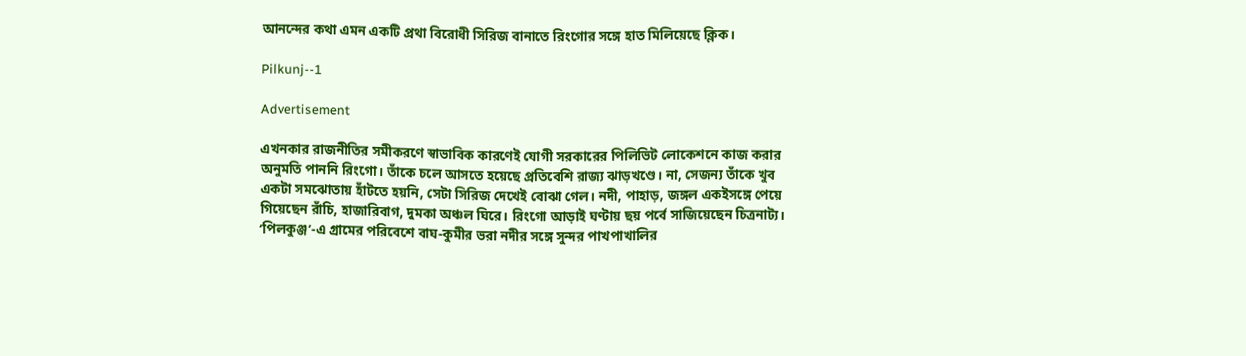আনন্দের কথা এমন একটি প্রথা বিরোধী সিরিজ বানাতে রিংগোর সঙ্গে হাত মিলিয়েছে ক্লিক।

Pilkunj--1

Advertisement

এখনকার রাজনীতির সমীকরণে স্বাভাবিক কারণেই যোগী সরকারের পিলিভিট লোকেশনে কাজ করার অনুমতি পাননি রিংগো। তাঁকে চলে আসতে হয়েছে প্রতিবেশি রাজ্য ঝাড়খণ্ডে। না, সেজন্য তাঁকে খুব একটা সমঝোতায় হাঁটতে হয়নি, সেটা সিরিজ দেখেই বোঝা গেল। নদী, পাহাড়, জঙ্গল একইসঙ্গে পেয়ে গিয়েছেন রাঁচি, হাজারিবাগ, দুমকা অঞ্চল ঘিরে। রিংগো আড়াই ঘণ্টায় ছয় পর্বে সাজিয়েছেন চিত্রনাট্য। ‘পিলকুঞ্জ’-এ গ্রামের পরিবেশে বাঘ-কুমীর ভরা নদীর সঙ্গে সুন্দর পাখপাখালির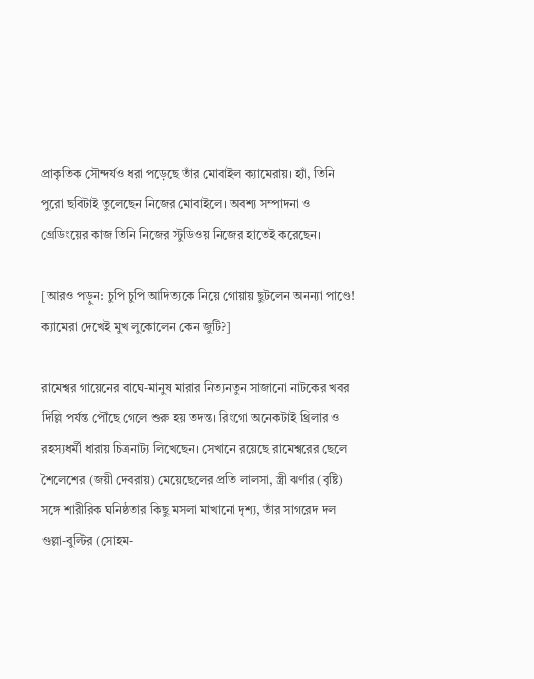প্রাকৃতিক সৌন্দর্যও ধরা পড়েছে তাঁর মোবাইল ক্যামেরায়। হ্যাঁ, তিনি পুরো ছবিটাই তুলেছেন নিজের মোবাইলে। অবশ্য সম্পাদনা ও গ্রেডিংয়ের কাজ তিনি নিজের স্টুডিওয় নিজের হাতেই করেছেন।

[আরও পড়ুন: চুপি চুপি আদিত্যকে নিয়ে গোয়ায় ছুটলেন অনন্যা পাণ্ডে! ক্যামেরা দেখেই মুখ লুকোলেন কেন জুটি?]

রামেশ্বর গায়েনের বাঘে-মানুষ মারার নিত্যনতুন সাজানো নাটকের খবর দিল্লি পর্যন্ত পৌঁছে গেলে শুরু হয় তদন্ত। রিংগো অনেকটাই থ্রিলার ও রহস্যধর্মী ধারায় চিত্রনাট্য লিখেছেন। সেখানে রয়েছে রামেশ্বরের ছেলে শৈলেশের (জয়ী দেবরায়) মেয়েছেলের প্রতি লালসা, স্ত্রী ঝর্ণার (বৃষ্টি) সঙ্গে শারীরিক ঘনিষ্ঠতার কিছু মসলা মাখানো দৃশ্য, তাঁর সাগরেদ দল গুল্লা-বুল্টির (সোহম-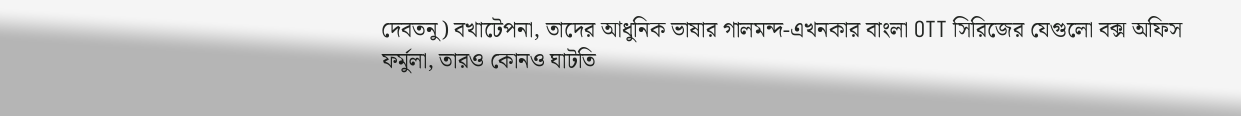দেবতনু) বখাটেপনা, তাদের আধুনিক ভাষার গালমন্দ-এখনকার বাংলা OTT সিরিজের যেগুলো বক্স অফিস ফর্মুলা, তারও কোনও ঘাটতি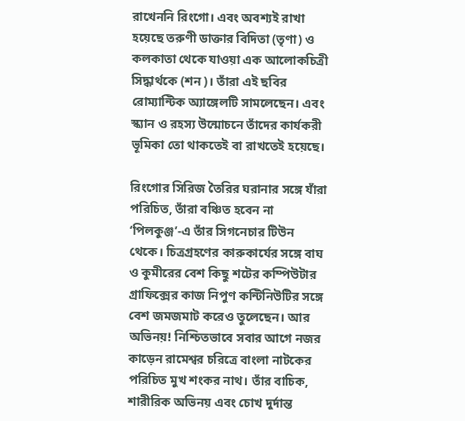রাখেননি রিংগো। এবং অবশ্যই রাখা হয়েছে তরুণী ডাক্তার বিদিতা (তৃণা) ও কলকাতা থেকে যাওয়া এক আলোকচিত্রী সিদ্ধার্থকে (শন)। তাঁরা এই ছবির রোম্যান্টিক অ্যাঙ্গেলটি সামলেছেন। এবং স্ক্যান ও রহস্য উন্মোচনে তাঁদের কার্যকরী ভূমিকা তো থাকতেই বা রাখতেই হয়েছে।

রিংগোর সিরিজ তৈরির ঘরানার সঙ্গে যাঁরা পরিচিত, তাঁরা বঞ্চিত হবেন না ‘পিলকুঞ্জ’-এ তাঁর সিগনেচার টিউন থেকে। চিত্রগ্রহণের কারুকার্যের সঙ্গে বাঘ ও কুমীরের বেশ কিছু শটের কম্পিউটার গ্রাফিক্সের কাজ নিপুণ কন্টিনিউটির সঙ্গে বেশ জমজমাট করেও তুলেছেন। আর অভিনয়! নিশ্চিতভাবে সবার আগে নজর কাড়েন রামেশ্বর চরিত্রে বাংলা নাটকের পরিচিত মুখ শংকর নাথ। তাঁর বাচিক, শারীরিক অভিনয় এবং চোখ দুর্দান্ত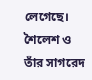লেগেছে। শৈলেশ ও তাঁর সাগরেদ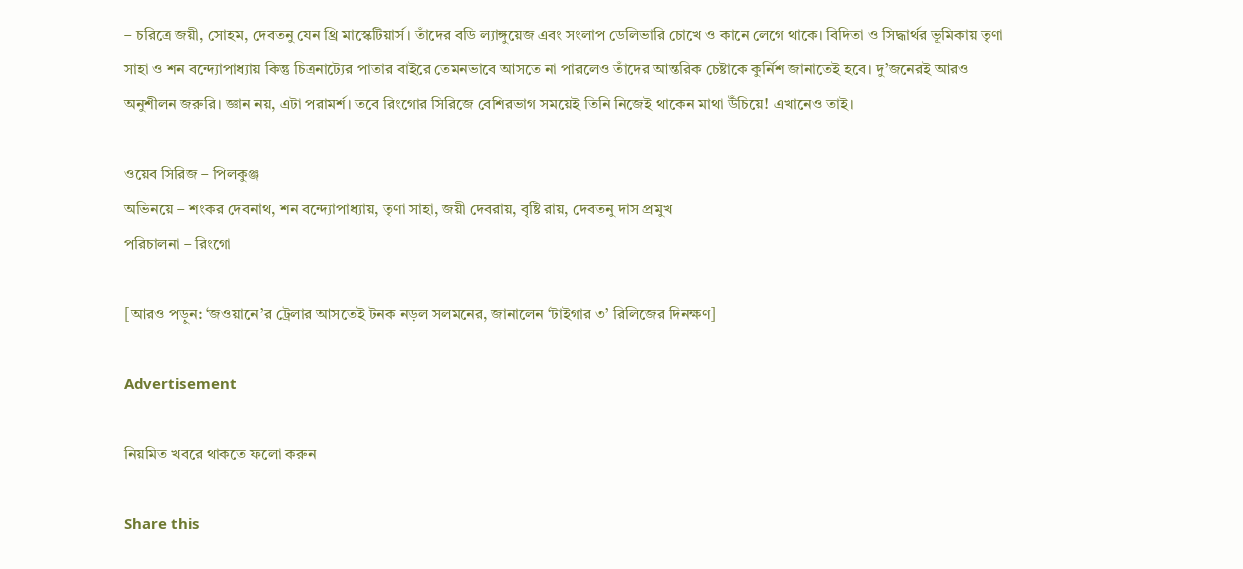– চরিত্রে জয়ী, সোহম, দেবতনু যেন থ্রি মাস্কেটিয়ার্স। তাঁদের বডি ল্যাঙ্গুয়েজ এবং সংলাপ ডেলিভারি চোখে ও কানে লেগে থাকে। বিদিতা ও সিদ্ধার্থর ভূমিকায় তৃণা সাহা ও শন বন্দ্যোপাধ্যায় কিন্তু চিত্রনাট্যের পাতার বাইরে তেমনভাবে আসতে না পারলেও তাঁদের আন্তরিক চেষ্টাকে কুর্নিশ জানাতেই হবে। দু’জনেরই আরও অনুশীলন জরুরি। জ্ঞান নয়, এটা পরামর্শ। তবে রিংগোর সিরিজে বেশিরভাগ সময়েই তিনি নিজেই থাকেন মাথা উঁচিয়ে! এখানেও তাই।

ওয়েব সিরিজ – পিলকুঞ্জ
অভিনয়ে – শংকর দেবনাথ, শন বন্দ্যোপাধ্যায়, তৃণা সাহা, জয়ী দেবরায়, বৃষ্টি রায়, দেবতনু দাস প্রমুখ
পরিচালনা – রিংগো

[আরও পড়ুন: ‘জওয়ানে’র ট্রেলার আসতেই টনক নড়ল সলমনের, জানালেন ‘টাইগার ৩’ রিলিজের দিনক্ষণ]

Advertisement

নিয়মিত খবরে থাকতে ফলো করুন

Share this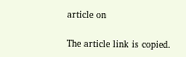article on

The article link is copied.